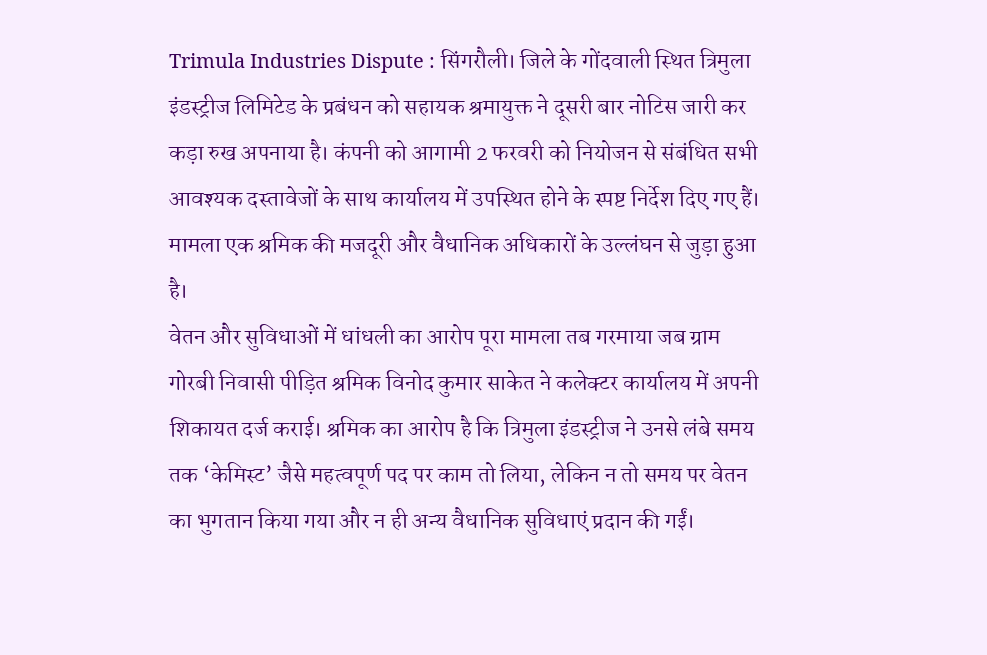Trimula Industries Dispute : सिंगरौली। जिले के गोंदवाली स्थित त्रिमुला इंडस्ट्रीज लिमिटेड के प्रबंधन को सहायक श्रमायुक्त ने दूसरी बार नोटिस जारी कर कड़ा रुख अपनाया है। कंपनी को आगामी 2 फरवरी को नियोजन से संबंधित सभी आवश्यक दस्तावेजों के साथ कार्यालय में उपस्थित होने के स्पष्ट निर्देश दिए गए हैं। मामला एक श्रमिक की मजदूरी और वैधानिक अधिकारों के उल्लंघन से जुड़ा हुआ है।
वेतन और सुविधाओं में धांधली का आरोप पूरा मामला तब गरमाया जब ग्राम गोरबी निवासी पीड़ित श्रमिक विनोद कुमार साकेत ने कलेक्टर कार्यालय में अपनी शिकायत दर्ज कराई। श्रमिक का आरोप है कि त्रिमुला इंडस्ट्रीज ने उनसे लंबे समय तक ‘केमिस्ट’ जैसे महत्वपूर्ण पद पर काम तो लिया, लेकिन न तो समय पर वेतन का भुगतान किया गया और न ही अन्य वैधानिक सुविधाएं प्रदान की गईं।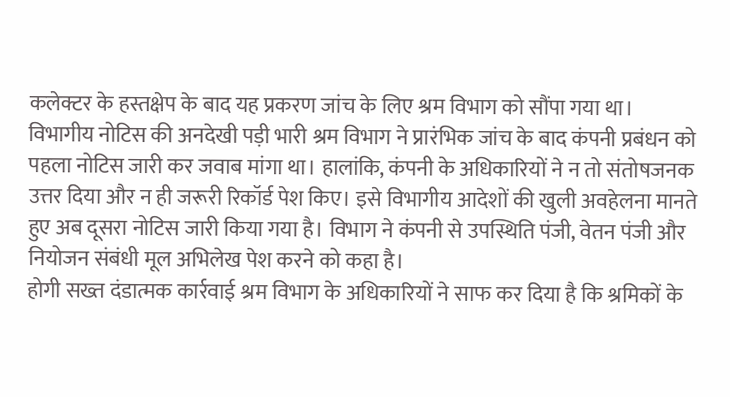कलेक्टर के हस्तक्षेप के बाद यह प्रकरण जांच के लिए श्रम विभाग को सौंपा गया था।
विभागीय नोटिस की अनदेखी पड़ी भारी श्रम विभाग ने प्रारंभिक जांच के बाद कंपनी प्रबंधन को पहला नोटिस जारी कर जवाब मांगा था। हालांकि, कंपनी के अधिकारियों ने न तो संतोषजनक उत्तर दिया और न ही जरूरी रिकॉर्ड पेश किए। इसे विभागीय आदेशों की खुली अवहेलना मानते हुए अब दूसरा नोटिस जारी किया गया है। विभाग ने कंपनी से उपस्थिति पंजी, वेतन पंजी और नियोजन संबंधी मूल अभिलेख पेश करने को कहा है।
होगी सख्त दंडात्मक कार्रवाई श्रम विभाग के अधिकारियों ने साफ कर दिया है कि श्रमिकों के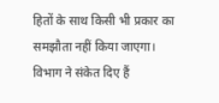हितों के साथ किसी भी प्रकार का समझौता नहीं किया जाएगा। विभाग ने संकेत दिए हैं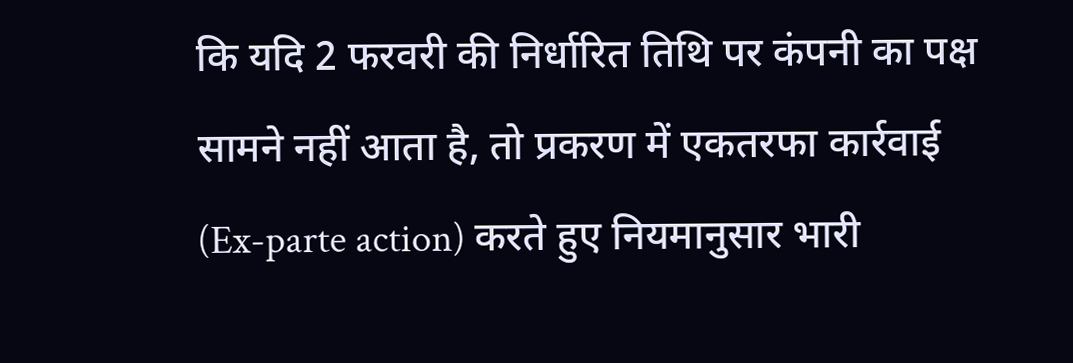कि यदि 2 फरवरी की निर्धारित तिथि पर कंपनी का पक्ष सामने नहीं आता है, तो प्रकरण में एकतरफा कार्रवाई (Ex-parte action) करते हुए नियमानुसार भारी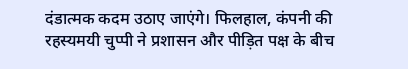दंडात्मक कदम उठाए जाएंगे। फिलहाल, कंपनी की रहस्यमयी चुप्पी ने प्रशासन और पीड़ित पक्ष के बीच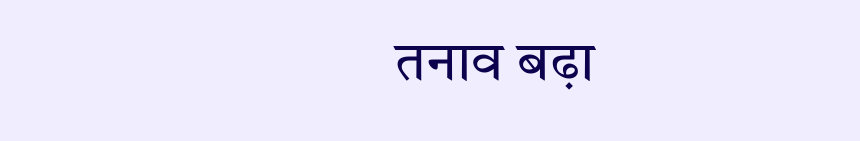तनाव बढ़ा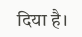दिया है।